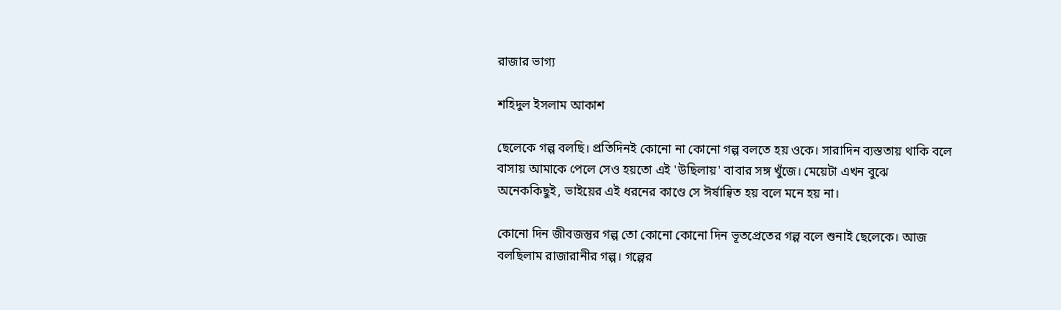রাজার ভাগ্য

শহিদুল ইসলাম আকাশ

ছেলেকে গল্প বলছি। প্রতিদিনই কোনো না কোনো গল্প বলতে হয় ওকে। সারাদিন ব্যস্ততায় থাকি বলে বাসায় আমাকে পেলে সেও হয়তো এই 'উছিলায়' বাবার সঙ্গ খুঁজে। মেয়েটা এখন বুঝে অনেককিছুই, ভাইয়ের এই ধরনের কাণ্ডে সে ঈর্ষান্বিত হয় বলে মনে হয় না।

কোনো দিন জীবজন্তুর গল্প তো কোনো কোনো দিন ভূতপ্রেতের গল্প বলে শুনাই ছেলেকে। আজ বলছিলাম রাজারানীর গল্প। গল্পের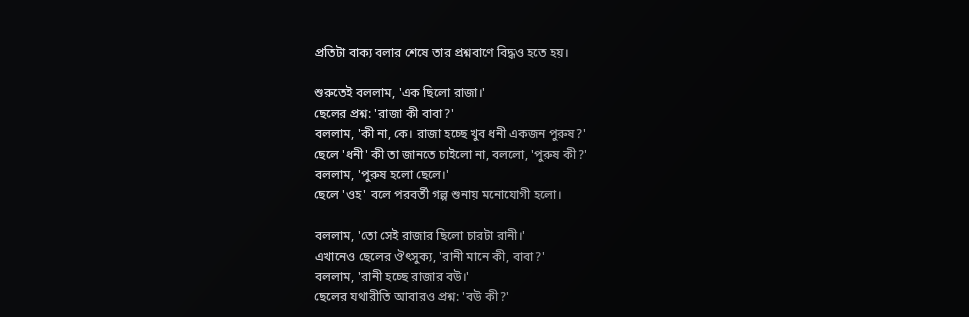প্রতিটা বাক্য বলার শেষে তার প্রশ্নবাণে বিদ্ধও হতে হয়।

শুরুতেই বললাম, 'এক ছিলো রাজা।'
ছেলের প্রশ্ন: 'রাজা কী বাবা?'
বললাম, 'কী না, কে। রাজা হচ্ছে খুব ধনী একজন পুরুষ?'
ছেলে 'ধনী' কী তা জানতে চাইলো না, বললো, 'পুরুষ কী?'
বললাম, 'পুরুষ হলো ছেলে।'
ছেলে 'ওহ' বলে পরবর্তী গল্প শুনায় মনোযোগী হলো।

বললাম, 'তো সেই রাজার ছিলো চারটা রানী।'
এখানেও ছেলের ঔৎসুক্য, 'রানী মানে কী, বাবা?'
বললাম, 'রানী হচ্ছে রাজার বউ।'
ছেলের যথারীতি আবারও প্রশ্ন: 'বউ কী?'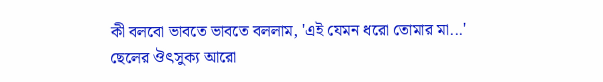কী বলবো ভাবতে ভাবতে বললাম, 'এই যেমন ধরো তোমার মা...'
ছেলের ঔৎসুক্য আরো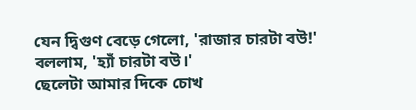যেন দ্বিগুণ বেড়ে গেলো, 'রাজার চারটা বউ!'
বললাম, 'হ্যাঁ চারটা বউ।'
ছেলেটা আমার দিকে চোখ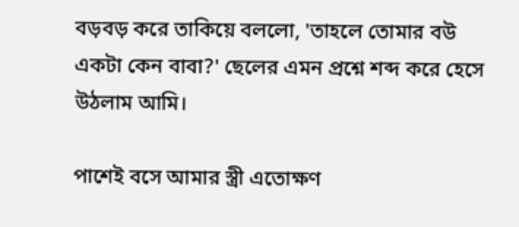বড়বড় করে তাকিয়ে বললো, 'তাহলে তোমার বউ একটা কেন বাবা?' ছেলের এমন প্রশ্নে শব্দ করে হেসে উঠলাম আমি।

পাশেই বসে আমার স্ত্রী এতোক্ষণ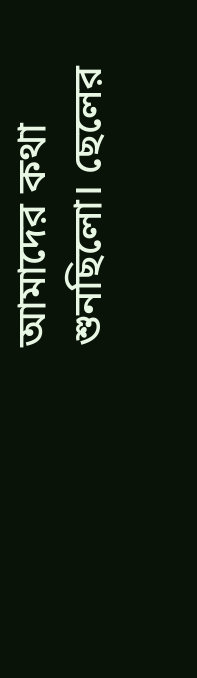আমাদের কথা শুনছিলো। ছেলের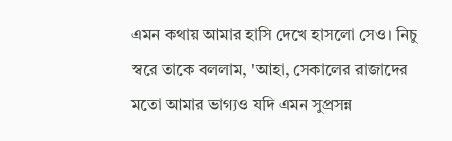এমন কথায় আমার হাসি দেখে হাসলো সেও। নিচু স্বরে তাকে বললাম, 'আহা, সেকালের রাজাদের মতো আমার ভাগ্যও যদি এমন সুপ্রসন্ন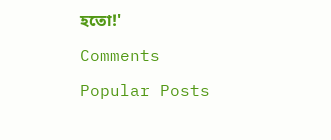হতো!'

Comments

Popular Posts